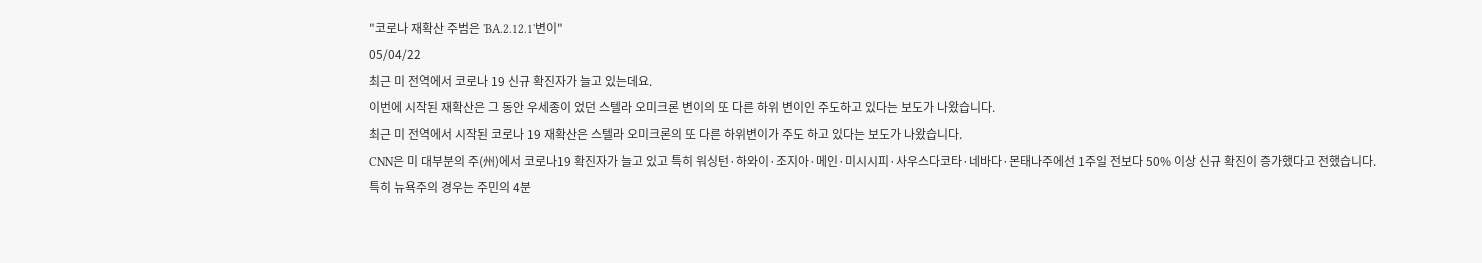"코로나 재확산 주범은 'BA.2.12.1'변이"
05/04/22
최근 미 전역에서 코로나 19 신규 확진자가 늘고 있는데요.
이번에 시작된 재확산은 그 동안 우세종이 었던 스텔라 오미크론 변이의 또 다른 하위 변이인 주도하고 있다는 보도가 나왔습니다.
최근 미 전역에서 시작된 코로나 19 재확산은 스텔라 오미크론의 또 다른 하위변이가 주도 하고 있다는 보도가 나왔습니다.
CNN은 미 대부분의 주(州)에서 코로나19 확진자가 늘고 있고 특히 워싱턴·하와이·조지아·메인·미시시피·사우스다코타·네바다·몬태나주에선 1주일 전보다 50% 이상 신규 확진이 증가했다고 전했습니다.
특히 뉴욕주의 경우는 주민의 4분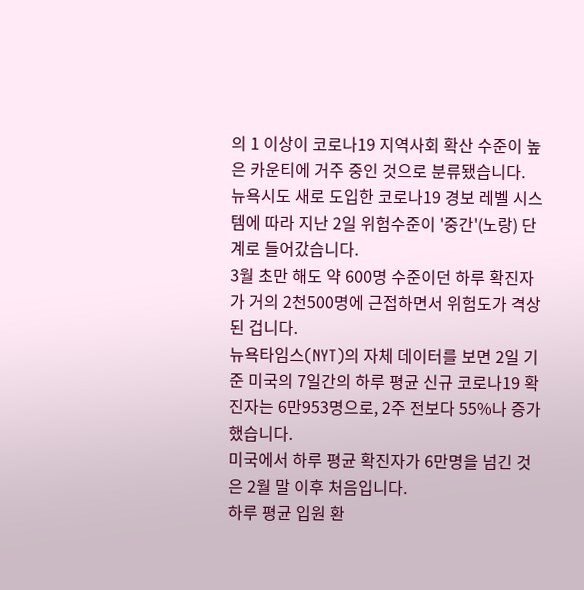의 1 이상이 코로나19 지역사회 확산 수준이 높은 카운티에 거주 중인 것으로 분류됐습니다.
뉴욕시도 새로 도입한 코로나19 경보 레벨 시스템에 따라 지난 2일 위험수준이 '중간'(노랑) 단계로 들어갔습니다.
3월 초만 해도 약 600명 수준이던 하루 확진자가 거의 2천500명에 근접하면서 위험도가 격상된 겁니다.
뉴욕타임스(NYT)의 자체 데이터를 보면 2일 기준 미국의 7일간의 하루 평균 신규 코로나19 확진자는 6만953명으로, 2주 전보다 55%나 증가했습니다.
미국에서 하루 평균 확진자가 6만명을 넘긴 것은 2월 말 이후 처음입니다.
하루 평균 입원 환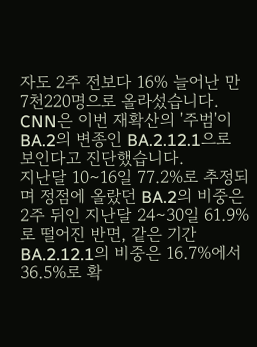자도 2주 전보다 16% 늘어난 만7천220명으로 올라섰습니다.
CNN은 이번 재확산의 '주범'이 BA.2의 변종인 BA.2.12.1으로 보인다고 진단했습니다.
지난달 10∼16일 77.2%로 추정되며 정점에 올랐던 BA.2의 비중은 2주 뒤인 지난달 24∼30일 61.9%로 떨어진 반면, 같은 기간 BA.2.12.1의 비중은 16.7%에서 36.5%로 확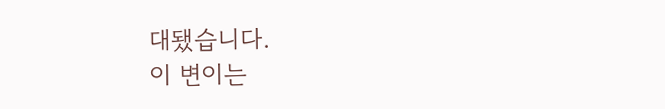대됐습니다.
이 변이는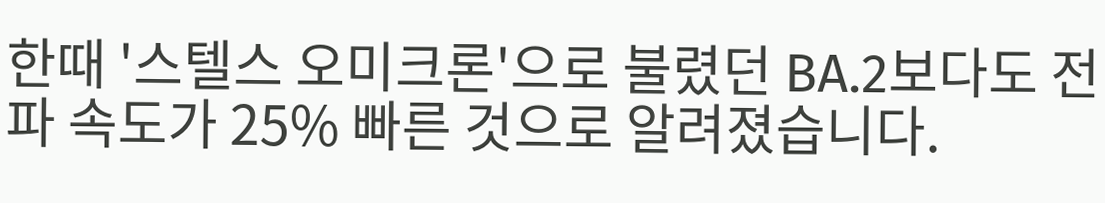한때 '스텔스 오미크론'으로 불렸던 BA.2보다도 전파 속도가 25% 빠른 것으로 알려졌습니다.